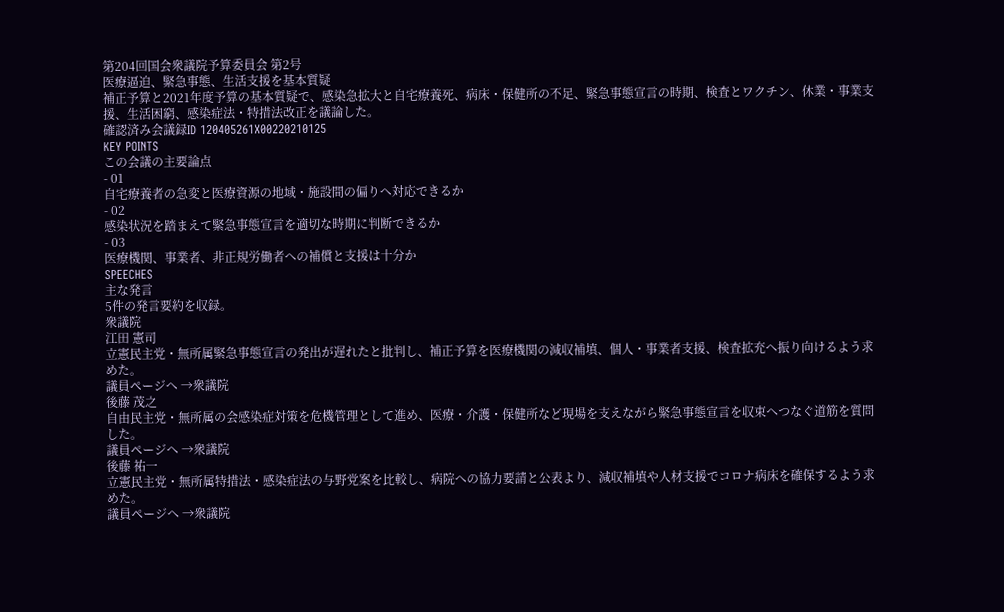第204回国会衆議院予算委員会 第2号
医療逼迫、緊急事態、生活支援を基本質疑
補正予算と2021年度予算の基本質疑で、感染急拡大と自宅療養死、病床・保健所の不足、緊急事態宣言の時期、検査とワクチン、休業・事業支援、生活困窮、感染症法・特措法改正を議論した。
確認済み会議録ID 120405261X00220210125
KEY POINTS
この会議の主要論点
- 01
自宅療養者の急変と医療資源の地域・施設間の偏りへ対応できるか
- 02
感染状況を踏まえて緊急事態宣言を適切な時期に判断できるか
- 03
医療機関、事業者、非正規労働者への補償と支援は十分か
SPEECHES
主な発言
5件の発言要約を収録。
衆議院
江田 憲司
立憲民主党・無所属緊急事態宣言の発出が遅れたと批判し、補正予算を医療機関の減収補填、個人・事業者支援、検査拡充へ振り向けるよう求めた。
議員ページへ →衆議院
後藤 茂之
自由民主党・無所属の会感染症対策を危機管理として進め、医療・介護・保健所など現場を支えながら緊急事態宣言を収束へつなぐ道筋を質問した。
議員ページへ →衆議院
後藤 祐一
立憲民主党・無所属特措法・感染症法の与野党案を比較し、病院への協力要請と公表より、減収補填や人材支援でコロナ病床を確保するよう求めた。
議員ページへ →衆議院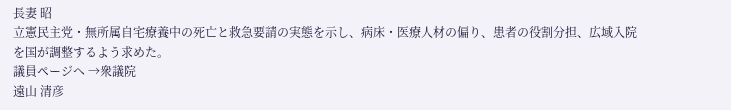長妻 昭
立憲民主党・無所属自宅療養中の死亡と救急要請の実態を示し、病床・医療人材の偏り、患者の役割分担、広域入院を国が調整するよう求めた。
議員ページへ →衆議院
遠山 清彦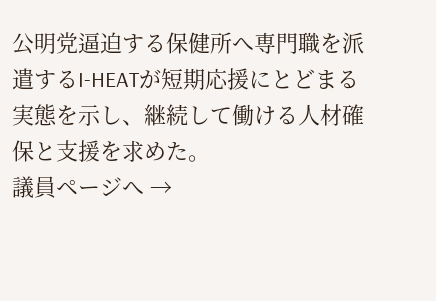公明党逼迫する保健所へ専門職を派遣するI-HEATが短期応援にとどまる実態を示し、継続して働ける人材確保と支援を求めた。
議員ページへ →